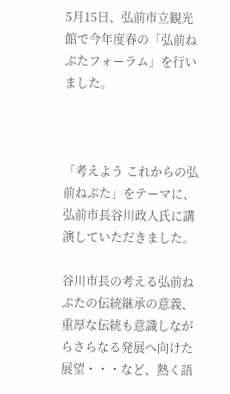5月15日、弘前市立観光館で今年度春の「弘前ねぷたフォーラム」を行いました。



「考えよう これからの弘前ねぷた」をテーマに、弘前市長谷川政人氏に講演していただきました。

谷川市長の考える弘前ねぷたの伝統継承の意義、重厚な伝統も意識しながらさらなる発展へ向けた展望・・・など、熱く語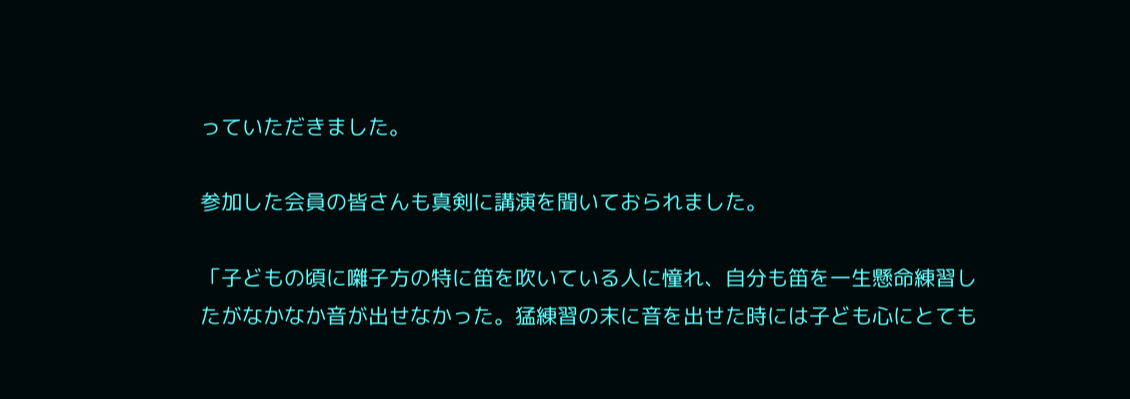っていただきました。

参加した会員の皆さんも真剣に講演を聞いておられました。

「子どもの頃に囃子方の特に笛を吹いている人に憧れ、自分も笛を一生懸命練習したがなかなか音が出せなかった。猛練習の末に音を出せた時には子ども心にとても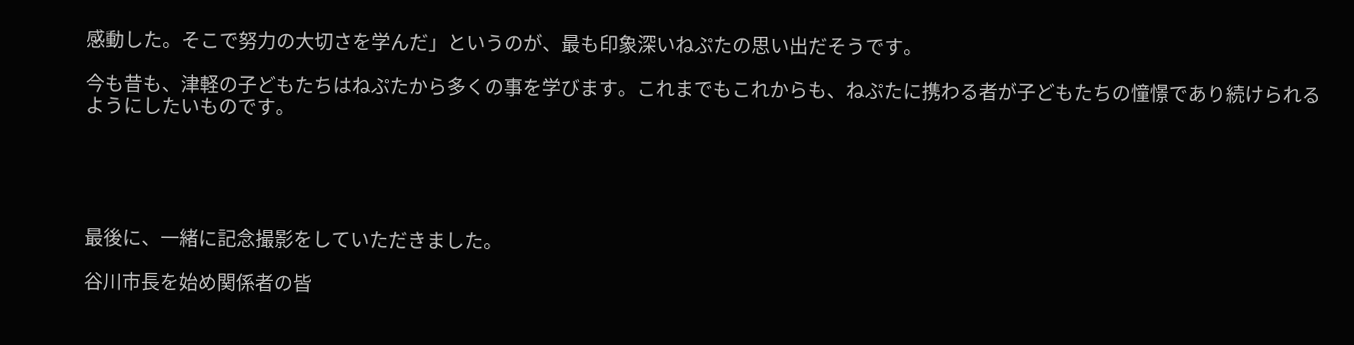感動した。そこで努力の大切さを学んだ」というのが、最も印象深いねぷたの思い出だそうです。

今も昔も、津軽の子どもたちはねぷたから多くの事を学びます。これまでもこれからも、ねぷたに携わる者が子どもたちの憧憬であり続けられるようにしたいものです。





最後に、一緒に記念撮影をしていただきました。

谷川市長を始め関係者の皆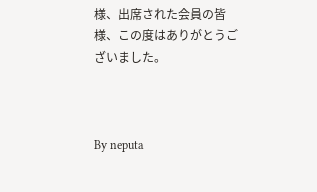様、出席された会員の皆様、この度はありがとうございました。



By neputa